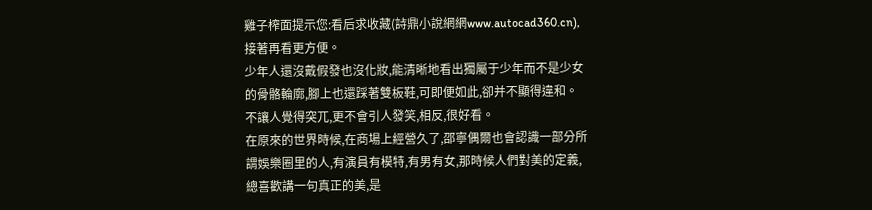雞子榨面提示您:看后求收藏(詩鼎小說網網www.autocad360.cn),接著再看更方便。
少年人還沒戴假發也沒化妝,能清晰地看出獨屬于少年而不是少女的骨骼輪廓,腳上也還踩著雙板鞋,可即便如此,卻并不顯得違和。
不讓人覺得突兀,更不會引人發笑,相反,很好看。
在原來的世界時候,在商場上經營久了,邵寧偶爾也會認識一部分所謂娛樂圈里的人,有演員有模特,有男有女,那時候人們對美的定義,總喜歡講一句真正的美,是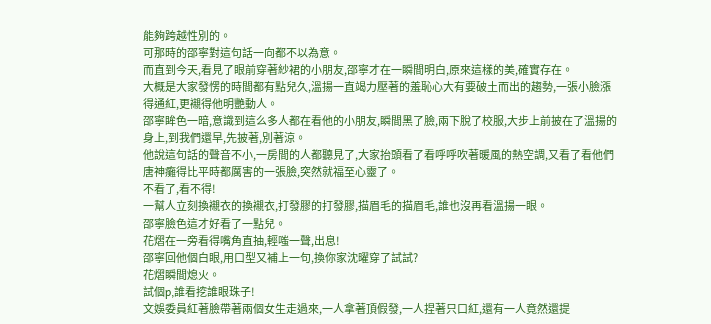能夠跨越性別的。
可那時的邵寧對這句話一向都不以為意。
而直到今天,看見了眼前穿著紗裙的小朋友,邵寧才在一瞬間明白,原來這樣的美,確實存在。
大概是大家發愣的時間都有點兒久,溫揚一直竭力壓著的羞恥心大有要破土而出的趨勢,一張小臉漲得通紅,更襯得他明艷動人。
邵寧眸色一暗,意識到這么多人都在看他的小朋友,瞬間黑了臉,兩下脫了校服,大步上前披在了溫揚的身上,到我們還早,先披著,別著涼。
他說這句話的聲音不小,一房間的人都聽見了,大家抬頭看了看呼呼吹著暖風的熱空調,又看了看他們唐神癱得比平時都厲害的一張臉,突然就福至心靈了。
不看了,看不得!
一幫人立刻換襯衣的換襯衣,打發膠的打發膠,描眉毛的描眉毛,誰也沒再看溫揚一眼。
邵寧臉色這才好看了一點兒。
花熠在一旁看得嘴角直抽,輕嗤一聲,出息!
邵寧回他個白眼,用口型又補上一句,換你家沈曜穿了試試?
花熠瞬間熄火。
試個p,誰看挖誰眼珠子!
文娛委員紅著臉帶著兩個女生走過來,一人拿著頂假發,一人捏著只口紅,還有一人竟然還提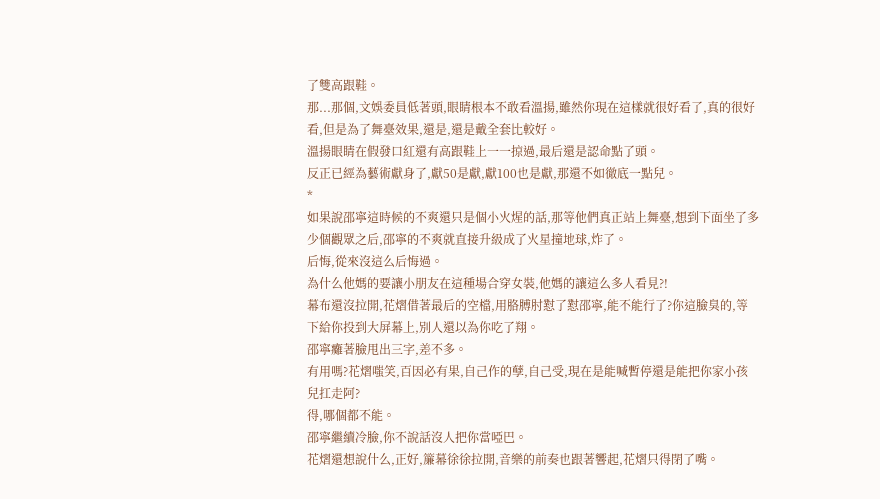了雙高跟鞋。
那...那個,文娛委員低著頭,眼睛根本不敢看溫揚,雖然你現在這樣就很好看了,真的很好看,但是為了舞臺效果,還是,還是戴全套比較好。
溫揚眼睛在假發口紅還有高跟鞋上一一掠過,最后還是認命點了頭。
反正已經為藝術獻身了,獻50是獻,獻100也是獻,那還不如徹底一點兒。
*
如果說邵寧這時候的不爽還只是個小火煋的話,那等他們真正站上舞臺,想到下面坐了多少個觀眾之后,邵寧的不爽就直接升級成了火星撞地球,炸了。
后悔,從來沒這么后悔過。
為什么他媽的要讓小朋友在這種場合穿女裝,他媽的讓這么多人看見?!
幕布還沒拉開,花熠借著最后的空檔,用胳膊肘懟了懟邵寧,能不能行了?你這臉臭的,等下給你投到大屏幕上,別人還以為你吃了翔。
邵寧癱著臉甩出三字,差不多。
有用嗎?花熠嗤笑,百因必有果,自己作的孽,自己受,現在是能喊暫停還是能把你家小孩兒扛走阿?
得,哪個都不能。
邵寧繼續冷臉,你不說話沒人把你當啞巴。
花熠還想說什么,正好,簾幕徐徐拉開,音樂的前奏也跟著響起,花熠只得閉了嘴。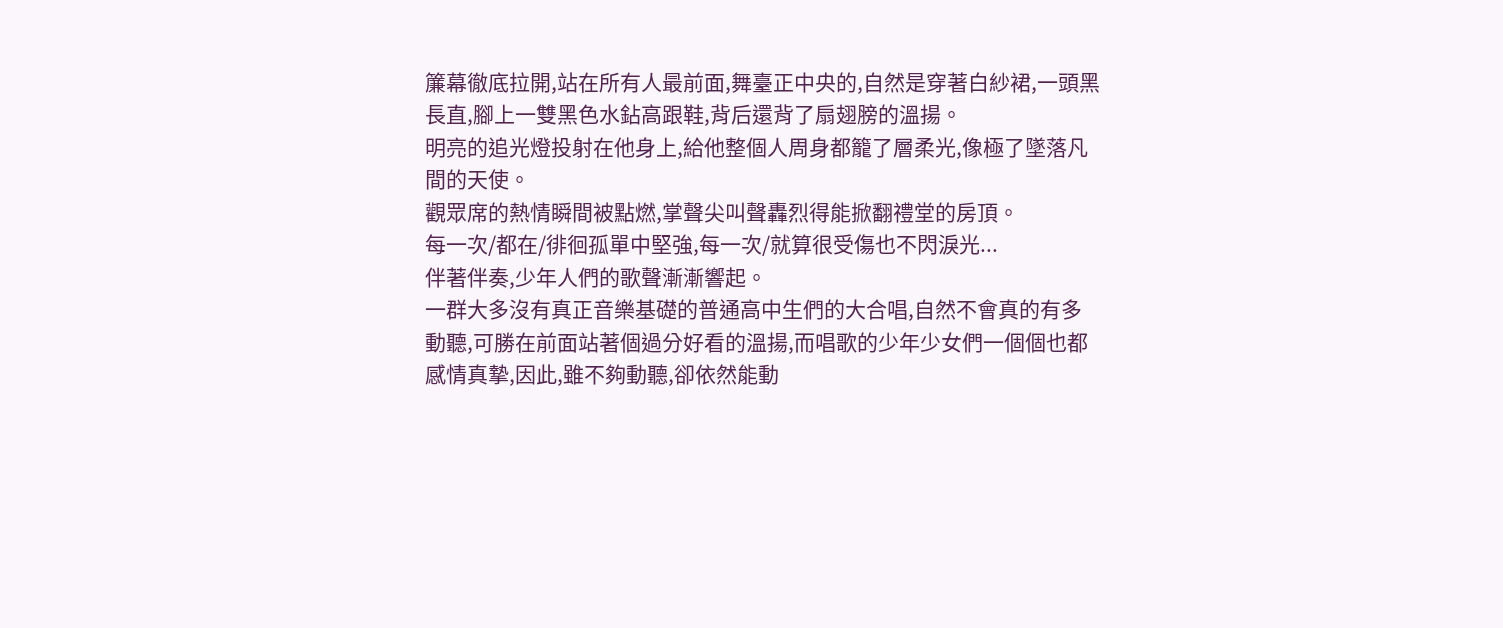簾幕徹底拉開,站在所有人最前面,舞臺正中央的,自然是穿著白紗裙,一頭黑長直,腳上一雙黑色水鉆高跟鞋,背后還背了扇翅膀的溫揚。
明亮的追光燈投射在他身上,給他整個人周身都籠了層柔光,像極了墜落凡間的天使。
觀眾席的熱情瞬間被點燃,掌聲尖叫聲轟烈得能掀翻禮堂的房頂。
每一次/都在/徘徊孤單中堅強,每一次/就算很受傷也不閃淚光...
伴著伴奏,少年人們的歌聲漸漸響起。
一群大多沒有真正音樂基礎的普通高中生們的大合唱,自然不會真的有多動聽,可勝在前面站著個過分好看的溫揚,而唱歌的少年少女們一個個也都感情真摯,因此,雖不夠動聽,卻依然能動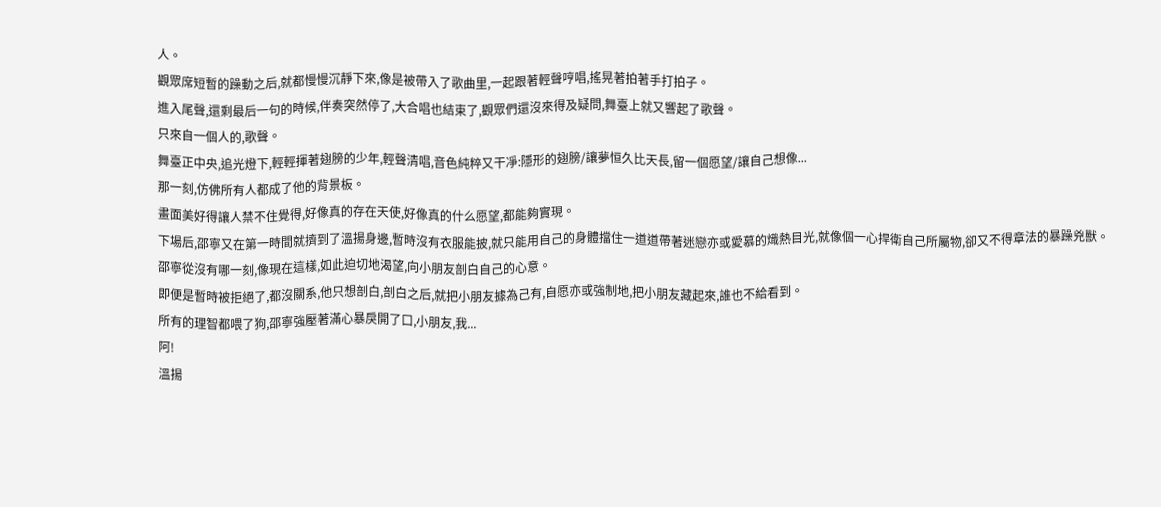人。
觀眾席短暫的躁動之后,就都慢慢沉靜下來,像是被帶入了歌曲里,一起跟著輕聲哼唱,搖晃著拍著手打拍子。
進入尾聲,還剩最后一句的時候,伴奏突然停了,大合唱也結束了,觀眾們還沒來得及疑問,舞臺上就又響起了歌聲。
只來自一個人的,歌聲。
舞臺正中央,追光燈下,輕輕揮著翅膀的少年,輕聲清唱,音色純粹又干凈:隱形的翅膀/讓夢恒久比天長,留一個愿望/讓自己想像...
那一刻,仿佛所有人都成了他的背景板。
畫面美好得讓人禁不住覺得,好像真的存在天使,好像真的什么愿望,都能夠實現。
下場后,邵寧又在第一時間就擠到了溫揚身邊,暫時沒有衣服能披,就只能用自己的身體擋住一道道帶著迷戀亦或愛慕的熾熱目光,就像個一心捍衛自己所屬物,卻又不得章法的暴躁兇獸。
邵寧從沒有哪一刻,像現在這樣,如此迫切地渴望,向小朋友剖白自己的心意。
即便是暫時被拒絕了,都沒關系,他只想剖白,剖白之后,就把小朋友據為己有,自愿亦或強制地,把小朋友藏起來,誰也不給看到。
所有的理智都喂了狗,邵寧強壓著滿心暴戾開了口,小朋友,我...
阿!
溫揚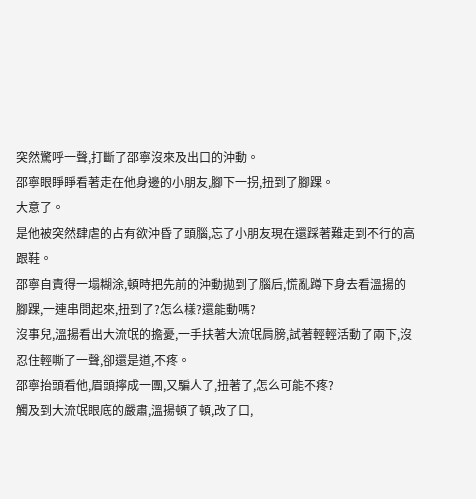突然驚呼一聲,打斷了邵寧沒來及出口的沖動。
邵寧眼睜睜看著走在他身邊的小朋友,腳下一拐,扭到了腳踝。
大意了。
是他被突然肆虐的占有欲沖昏了頭腦,忘了小朋友現在還踩著難走到不行的高跟鞋。
邵寧自責得一塌糊涂,頓時把先前的沖動拋到了腦后,慌亂蹲下身去看溫揚的腳踝,一連串問起來,扭到了?怎么樣?還能動嗎?
沒事兒,溫揚看出大流氓的擔憂,一手扶著大流氓肩膀,試著輕輕活動了兩下,沒忍住輕嘶了一聲,卻還是道,不疼。
邵寧抬頭看他,眉頭擰成一團,又騙人了,扭著了,怎么可能不疼?
觸及到大流氓眼底的嚴肅,溫揚頓了頓,改了口,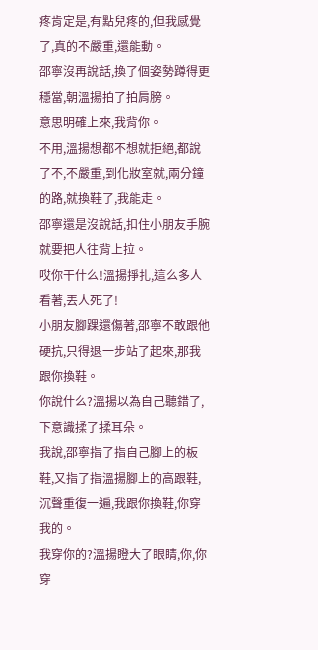疼肯定是,有點兒疼的,但我感覺了,真的不嚴重,還能動。
邵寧沒再說話,換了個姿勢蹲得更穩當,朝溫揚拍了拍肩膀。
意思明確上來,我背你。
不用,溫揚想都不想就拒絕,都說了不,不嚴重,到化妝室就,兩分鐘的路,就換鞋了,我能走。
邵寧還是沒說話,扣住小朋友手腕就要把人往背上拉。
哎你干什么!溫揚掙扎,這么多人看著,丟人死了!
小朋友腳踝還傷著,邵寧不敢跟他硬抗,只得退一步站了起來,那我跟你換鞋。
你說什么?溫揚以為自己聽錯了,下意識揉了揉耳朵。
我說,邵寧指了指自己腳上的板鞋,又指了指溫揚腳上的高跟鞋,沉聲重復一遍,我跟你換鞋,你穿我的。
我穿你的?溫揚瞪大了眼睛,你,你穿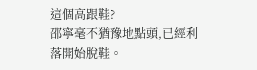這個高跟鞋?
邵寧毫不猶豫地點頭,已經利落開始脫鞋。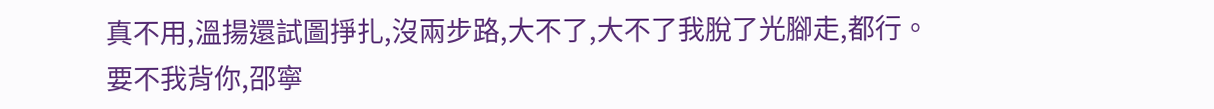真不用,溫揚還試圖掙扎,沒兩步路,大不了,大不了我脫了光腳走,都行。
要不我背你,邵寧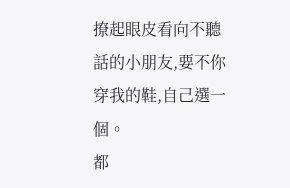撩起眼皮看向不聽話的小朋友,要不你穿我的鞋,自己選一個。
都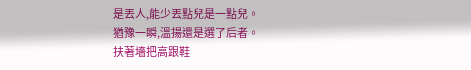是丟人,能少丟點兒是一點兒。
猶豫一瞬,溫揚還是選了后者。
扶著墻把高跟鞋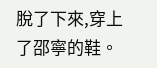脫了下來,穿上了邵寧的鞋。